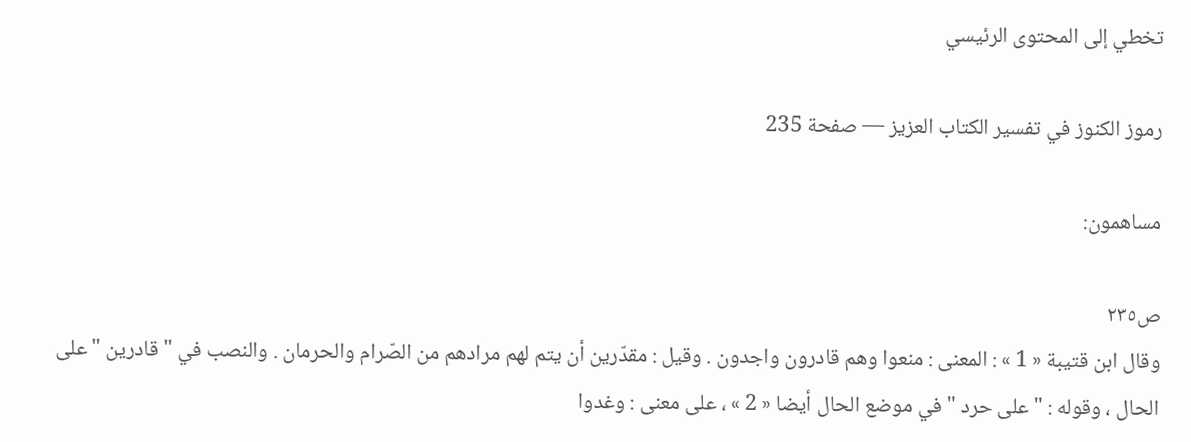تخطي إلى المحتوى الرئيسي

رموز الكنوز في تفسير الكتاب العزيز — صفحة 235

مساهمون:

ص٢٣٥
وقال ابن قتيبة « 1 » : المعنى : منعوا وهم قادرون واجدون . وقيل : مقدّرين أن يتم لهم مرادهم من الصّرام والحرمان . والنصب في " قادرين " على الحال ، وقوله : " على حرد " في موضع الحال أيضا « 2 » ، على معنى : وغدوا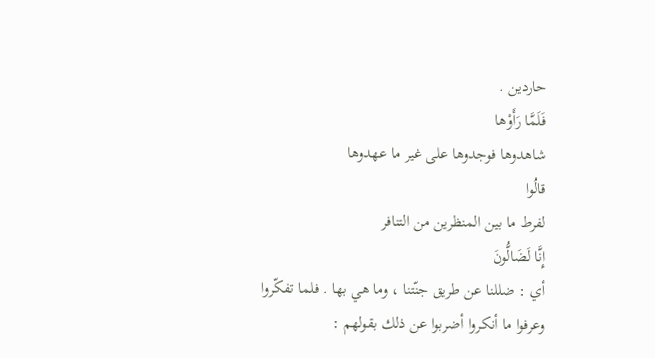حاردين .
فَلَمَّا رَأَوْها
شاهدوها فوجدوها على غير ما عهدوها
قالُوا
لفرط ما بين المنظرين من التنافر
إِنَّا لَضَالُّونَ
أي : ضللنا عن طريق جنّتنا ، وما هي بها . فلما تفكّروا وعرفوا ما أنكروا أضربوا عن ذلك بقولهم :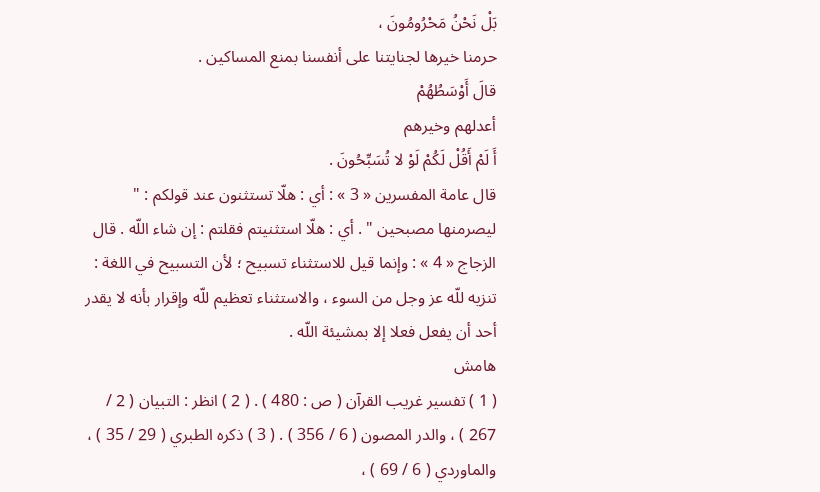بَلْ نَحْنُ مَحْرُومُونَ ،
حرمنا خيرها لجنايتنا على أنفسنا بمنع المساكين .
قالَ أَوْسَطُهُمْ
أعدلهم وخيرهم
أَ لَمْ أَقُلْ لَكُمْ لَوْ لا تُسَبِّحُونَ .
قال عامة المفسرين « 3 » : أي : هلّا تستثنون عند قولكم : " ليصرمنها مصبحين " . أي : هلّا استثنيتم فقلتم : إن شاء اللّه . قال الزجاج « 4 » : وإنما قيل للاستثناء تسبيح ؛ لأن التسبيح في اللغة : تنزيه للّه عز وجل من السوء ، والاستثناء تعظيم للّه وإقرار بأنه لا يقدر أحد أن يفعل فعلا إلا بمشيئة اللّه .
هامش
( 1 ) تفسير غريب القرآن ( ص : 480 ) . ( 2 ) انظر : التبيان ( 2 / 267 ) ، والدر المصون ( 6 / 356 ) . ( 3 ) ذكره الطبري ( 29 / 35 ) ، والماوردي ( 6 / 69 ) ،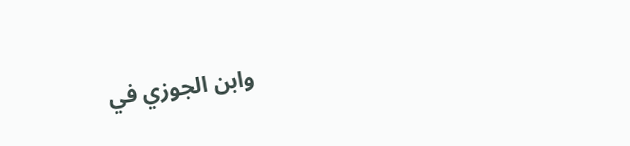وابن الجوزي في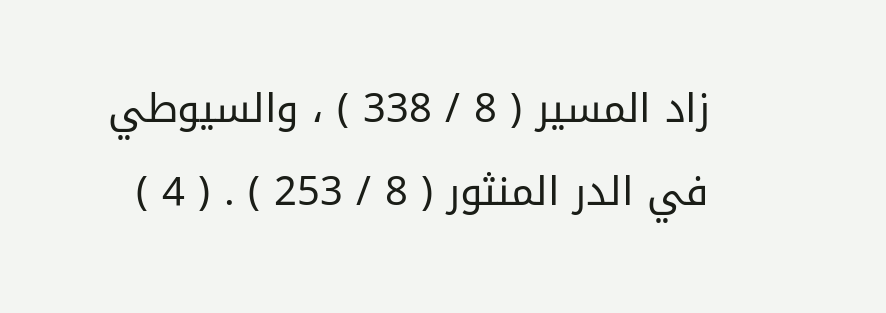زاد المسير ( 8 / 338 ) ، والسيوطي في الدر المنثور ( 8 / 253 ) . ( 4 )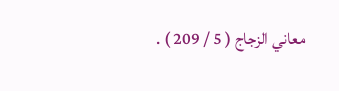معاني الزجاج ( 5 / 209 ) .